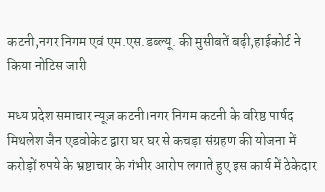कटनी,नगर निगम एवं एम.एस.डब्ल्यू. की मुसीबतें बढ़ी,हाईकोर्ट ने किया नोटिस जारी

मध्य प्रदेश समाचार न्यूज़ कटनी।नगर निगम कटनी के वरिष्ठ पार्षद मिथलेश जैन एडवोकेट द्वारा घर घर से कचड़ा संग्रहण की योजना में करोड़ों रुपये के भ्रष्टाचार के गंभीर आरोप लगाते हुए इस कार्य में ठेकेदार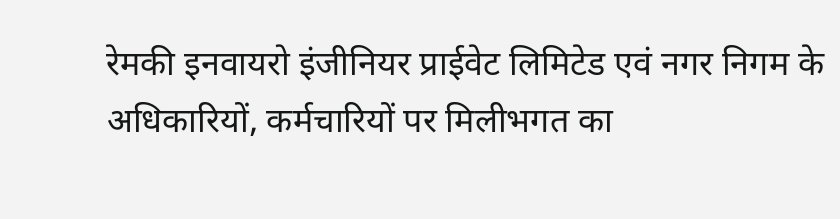रेमकी इनवायरो इंजीनियर प्राईवेट लिमिटेड एवं नगर निगम के अधिकारियों, कर्मचारियों पर मिलीभगत का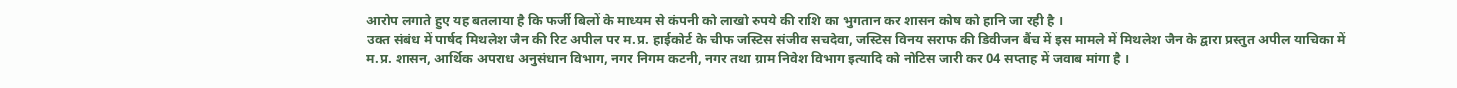आरोप लगाते हुए यह बतलाया है कि फर्जी बिलों के माध्यम से कंपनी को लाखो रुपये की राशि का भुगतान कर शासन कोष को हानि जा रही है ।
उक्त संबंध में पार्षद मिथलेश जैन की रिट अपील पर म.प्र. हाईकोर्ट के चीफ जस्टिस संजीव सचदेवा, जस्टिस विनय सराफ की डिवीजन बैंच में इस मामले में मिथलेश जैन के द्वारा प्रस्तुत अपील याचिका में म.प्र. शासन, आर्थिक अपराध अनुसंधान विभाग, नगर निगम कटनी, नगर तथा ग्राम निवेश विभाग इत्यादि को नोटिस जारी कर 04 सप्ताह में जवाब मांगा है ।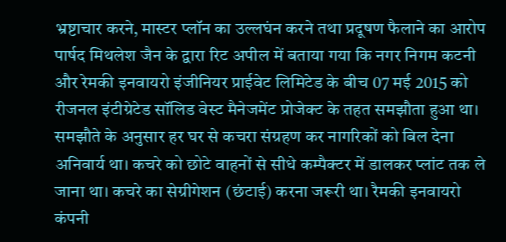भ्रष्टाचार करने, मास्टर प्लॉन का उल्लघंन करने तथा प्रदूषण फैलाने का आरोप
पार्षद मिथलेश जैन के द्वारा रिट अपील में बताया गया कि नगर निगम कटनी और रेमकी इनवायरो इंजीनियर प्राईवेट लिमिटेड के बीच 07 मई 2015 को रीजनल इंटीग्रेटेड सॉलिड वेस्ट मैनेजमेंट प्रोजेक्ट के तहत समझौता हुआ था। समझौते के अनुसार हर घर से कचरा संग्रहण कर नागरिकों को बिल देना अनिवार्य था। कचरे को छोटे वाहनों से सीधे कम्पैक्टर में डालकर प्लांट तक ले जाना था। कचरे का सेग्रीगेशन (छंटाई) करना जरूरी था। रैमकी इनवायरो कंपनी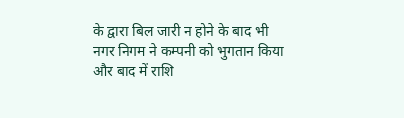के द्वारा बिल जारी न होने के बाद भी नगर निगम ने कम्पनी को भुगतान किया और बाद में राशि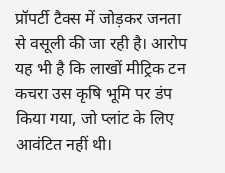प्रॉपर्टी टैक्स में जोड़कर जनता से वसूली की जा रही है। आरोप यह भी है कि लाखों मीट्रिक टन कचरा उस कृषि भूमि पर डंप किया गया, जो प्लांट के लिए आवंटित नहीं थी।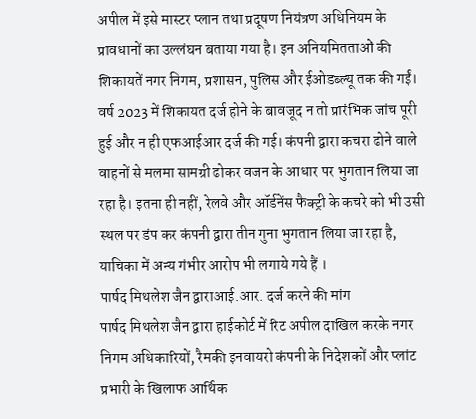अपील में इसे मास्टर प्लान तथा प्रदूषण नियंत्रण अधिनियम के प्रावधानों का उल्लंघन बताया गया है। इन अनियमितताओं की शिकायतें नगर निगम, प्रशासन, पुलिस और ईओडब्ल्यू तक की गईं। वर्ष 2023 में शिकायत दर्ज होने के बावजूद न तो प्रारंभिक जांच पूरी हुई और न ही एफआईआर दर्ज की गई। कंपनी द्वारा कचरा ढोने वाले वाहनों से मलमा सामग्री ढोकर वजन के आधार पर भुगतान लिया जा रहा है। इतना ही नहीं, रेलवे और ऑर्डनेंस फैक्ट्री के कचरे को भी उसी स्थल पर डंप कर कंपनी द्वारा तीन गुना भुगतान लिया जा रहा है, याचिका में अन्य गंभीर आरोप भी लगाये गये हैं ।
पार्षद मिथलेश जैन द्वाराआई.आर. दर्ज करने की मांग
पार्षद मिथलेश जैन द्वारा हाईकोर्ट में रिट अपील दाखिल करके नगर निगम अधिकारियों, रैमकी इनवायरो कंपनी के निदेशकों और प्लांट प्रभारी के खिलाफ आर्थिक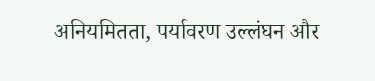अनियमितता, पर्यावरण उल्लंघन और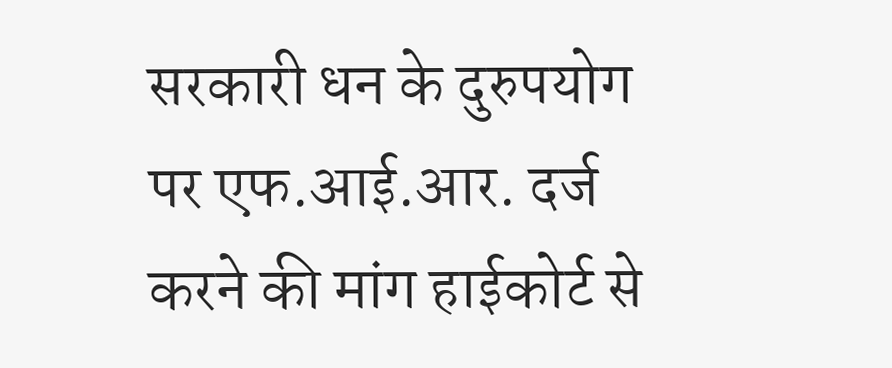सरकारी धन के दुरुपयोग पर एफ.आई.आर. दर्ज करने की मांग हाईकोर्ट से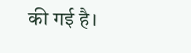की गई है।